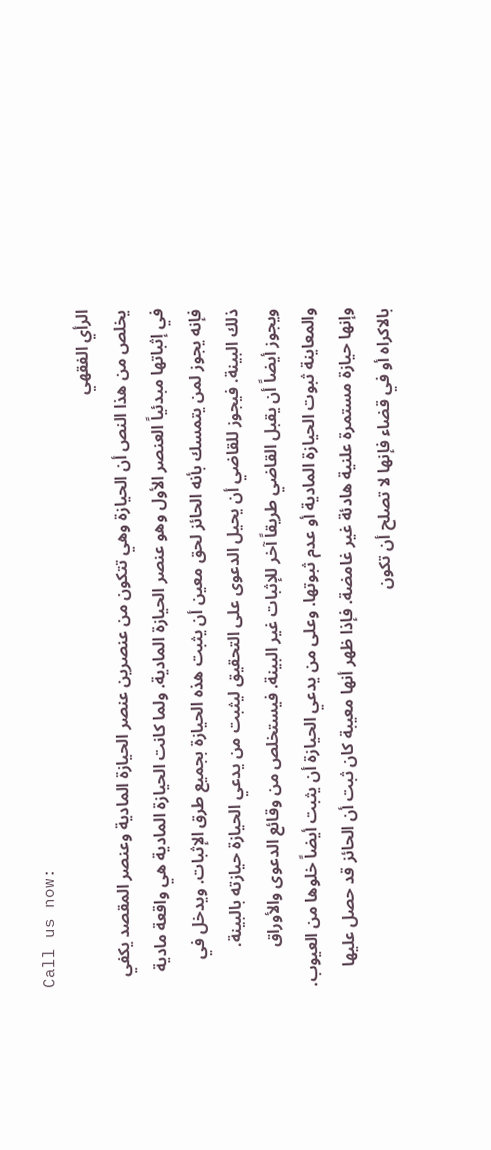Call us now:
الرأي الفقهي
يخلص من هذا النص أن الحيازة وهي تتكون من عنصرين عنصر الحيازة المادية وعنصر المقصد يكفي في إثباتها مبدئياً العنصر الأول وهو عنصر الحيازة المادية. ولما كانت الحيازة المادية هي واقعة مادية فإنه يجوز لمن يتمسك بأنه الحائز لحق معين أن يثبت هذه الحيازة بجميع طرق الإثبات. ويدخل في ذلك البينة. فيجوز للقاضي أن يحيل الدعوى على التحقيق ليثبت من يدعي الحيازة حيازته بالبينة. ويجوز أيضاً أن يقبل القاضي طريقاً آخر للإثبات غير البينة. فيستخلص من وقائع الدعوى والأوراق والمعاينة ثبوت الحيازة المادية أو عدم ثبوتها. وعلى من يدعي الحيازة أن يثبت أيضاً خلوها من العيوب. وإنها حيازة مستمرة علنية هادئة غير غامضة. فإذا ظهر أنها معيبة كان ثبت أن الحائز قد حصل عليها بالاكراه أو في قضاء فإنها لا تصلح أن تكون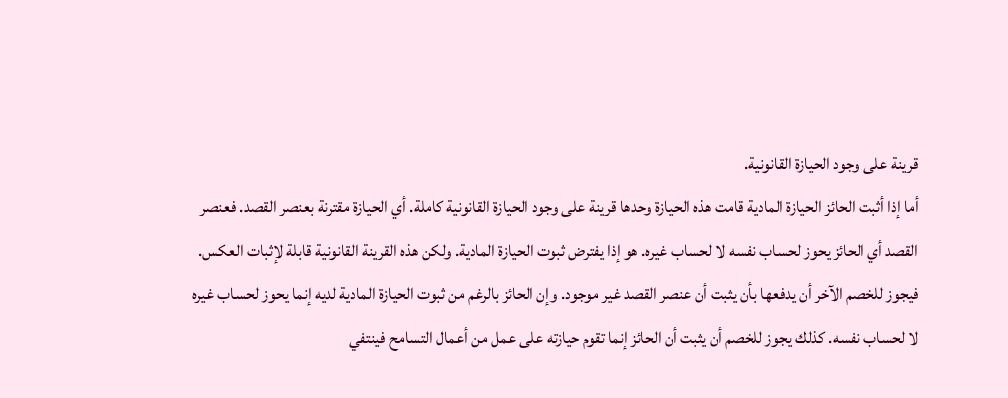قرينة على وجود الحيازة القانونية.
أما إذا أثبت الحائز الحيازة المادية قامت هذه الحيازة وحدها قرينة على وجود الحيازة القانونية كاملة. أي الحيازة مقترنة بعنصر القصد. فعنصر القصد أي الحائز يحوز لحساب نفسه لا لحساب غيره. هو إذا يفترض ثبوت الحيازة المادية. ولكن هذه القرينة القانونية قابلة لإثبات العكس. فيجوز للخصم الآخر أن يدفعها بأن يثبت أن عنصر القصد غير موجود. وإن الحائز بالرغم من ثبوت الحيازة المادية لديه إنما يحوز لحساب غيره لا لحساب نفسه. كذلك يجوز للخصم أن يثبت أن الحائز إنما تقوم حيازته على عمل من أعمال التسامح فينتفي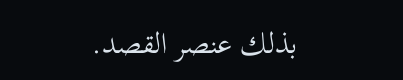بذلك عنصر القصد.